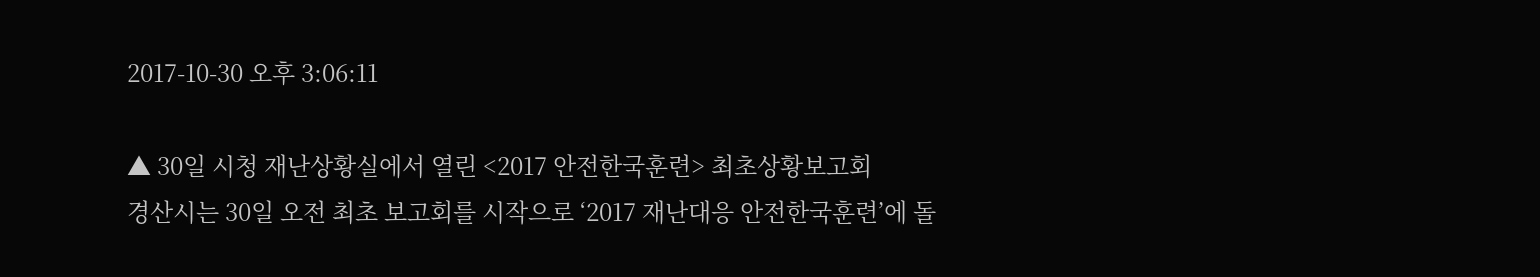2017-10-30 오후 3:06:11

▲ 30일 시청 재난상황실에서 열린 <2017 안전한국훈련> 최초상황보고회
경산시는 30일 오전 최초 보고회를 시작으로 ‘2017 재난대응 안전한국훈련’에 돌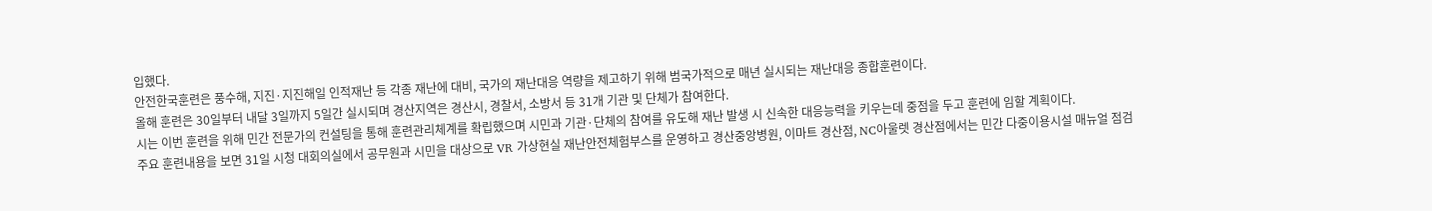입했다.
안전한국훈련은 풍수해, 지진·지진해일 인적재난 등 각종 재난에 대비, 국가의 재난대응 역량을 제고하기 위해 범국가적으로 매년 실시되는 재난대응 종합훈련이다.
올해 훈련은 30일부터 내달 3일까지 5일간 실시되며 경산지역은 경산시, 경찰서, 소방서 등 31개 기관 및 단체가 참여한다.
시는 이번 훈련을 위해 민간 전문가의 컨설팅을 통해 훈련관리체계를 확립했으며 시민과 기관·단체의 참여를 유도해 재난 발생 시 신속한 대응능력을 키우는데 중점을 두고 훈련에 임할 계획이다.
주요 훈련내용을 보면 31일 시청 대회의실에서 공무원과 시민을 대상으로 VR 가상현실 재난안전체험부스를 운영하고 경산중앙병원, 이마트 경산점, NC아울렛 경산점에서는 민간 다중이용시설 매뉴얼 점검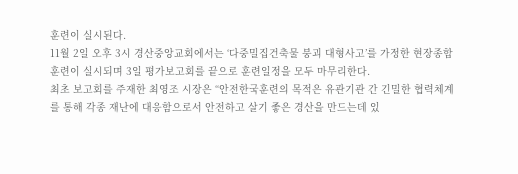훈련이 실시된다.
11월 2일 오후 3시 경산중앙교회에서는 ‘다중밀집건축물 붕괴 대형사고’를 가정한 현장종합훈련이 실시되며 3일 평가보고회를 끝으로 훈련일정을 모두 마무리한다.
최초 보고회를 주재한 최영조 시장은 “안전한국훈련의 목적은 유관기관 간 긴밀한 협력체계를 통해 각종 재난에 대응함으로서 안전하고 살기 좋은 경산을 만드는데 있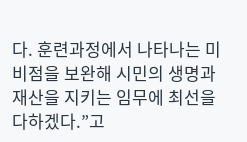다. 훈련과정에서 나타나는 미비점을 보완해 시민의 생명과 재산을 지키는 임무에 최선을 다하겠다.”고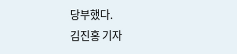당부했다.
김진홍 기자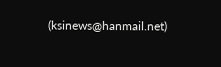(ksinews@hanmail.net)